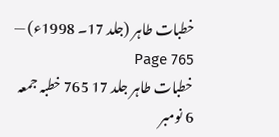خطبات طاہر (جلد 17۔ 1998ء) — Page 765
خطبات طاہر جلد 17 765 خطبہ جمعہ 6 نومبر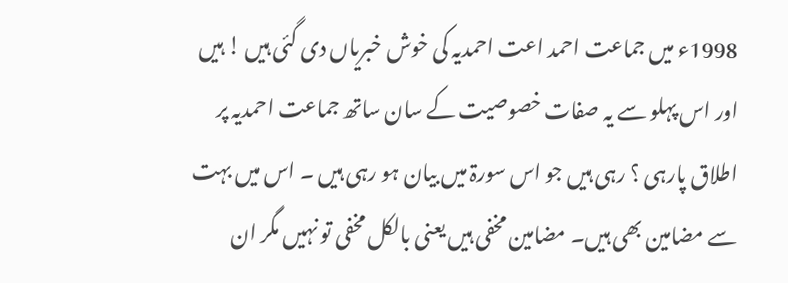1998ء میں جماعت احمد اعت احمدیہ کی خوش خبریاں دی گئی ہیں ! ہیں اور اس پہلو سے یہ صفات خصوصیت کے سان ساتھ جماعت احمدیہ پر اطلاق پارہی ؟ رہی ہیں جو اس سورۃ میں بیان ہو رہی ہیں ۔ اس میں بہت سے مضامین بھی ہیں۔ مضامین مخفی ہیں یعنی بالکل مخفی تو نہیں مگر ان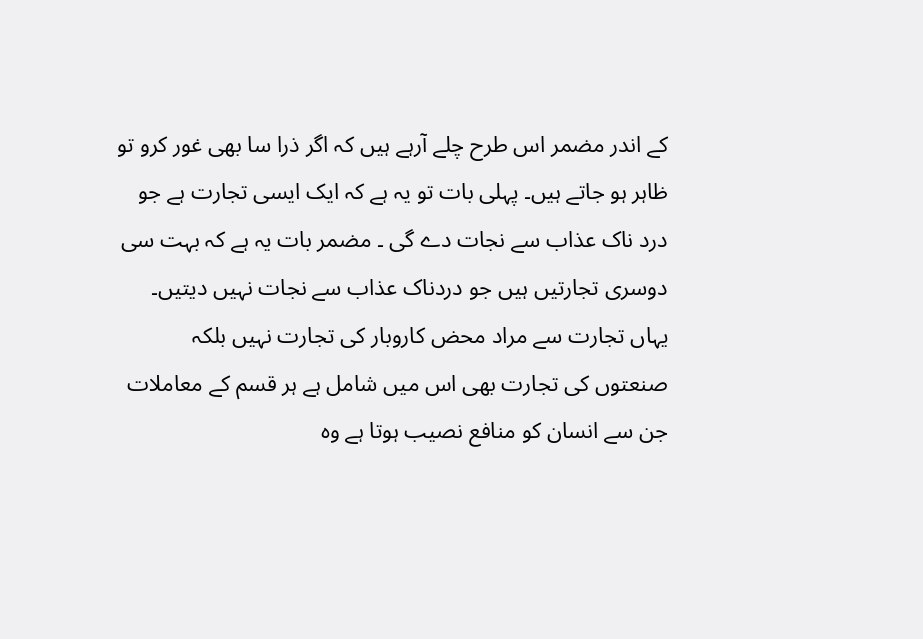کے اندر مضمر اس طرح چلے آرہے ہیں کہ اگر ذرا سا بھی غور کرو تو ظاہر ہو جاتے ہیں۔ پہلی بات تو یہ ہے کہ ایک ایسی تجارت ہے جو درد ناک عذاب سے نجات دے گی ۔ مضمر بات یہ ہے کہ بہت سی دوسری تجارتیں ہیں جو دردناک عذاب سے نجات نہیں دیتیں۔ یہاں تجارت سے مراد محض کاروبار کی تجارت نہیں بلکہ صنعتوں کی تجارت بھی اس میں شامل ہے ہر قسم کے معاملات جن سے انسان کو منافع نصیب ہوتا ہے وہ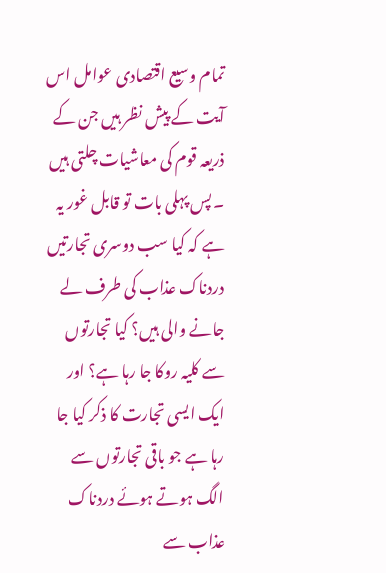تمام وسیع اقتصادی عوامل اس آیت کے پیش نظر ہیں جن کے ذریعہ قوم کی معاشیات چلتی ہیں ۔ پس پہلی بات تو قابل غور یہ ہے کہ کیا سب دوسری تجارتیں دردناک عذاب کی طرف لے جانے والی ہیں؟ کیا تجارتوں سے کلیہ روکا جا رہا ہے؟ اور ایک ایسی تجارت کا ذکر کیا جا رہا ہے جو باقی تجارتوں سے الگ ہوتے ہوئے دردناک عذاب سے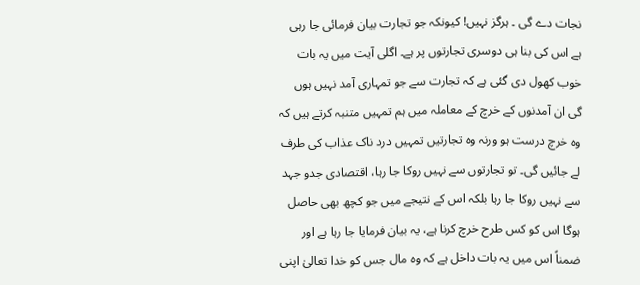نجات دے گی ۔ ہرگز نہیں! کیونکہ جو تجارت بیان فرمائی جا رہی ہے اس کی بنا ہی دوسری تجارتوں پر ہے۔ اگلی آیت میں یہ بات خوب کھول دی گئی ہے کہ تجارت سے جو تمہاری آمد نہیں ہوں گی ان آمدنوں کے خرچ کے معاملہ میں ہم تمہیں متنبہ کرتے ہیں کہ وہ خرچ درست ہو ورنہ وہ تجارتیں تمہیں درد ناک عذاب کی طرف لے جائیں گی۔ تو تجارتوں سے نہیں روکا جا رہا، اقتصادی جدو جہد سے نہیں روکا جا رہا بلکہ اس کے نتیجے میں جو کچھ بھی حاصل ہوگا اس کو کس طرح خرچ کرنا ہے، یہ بیان فرمایا جا رہا ہے اور ضمناً اس میں یہ بات داخل ہے کہ وہ مال جس کو خدا تعالیٰ اپنی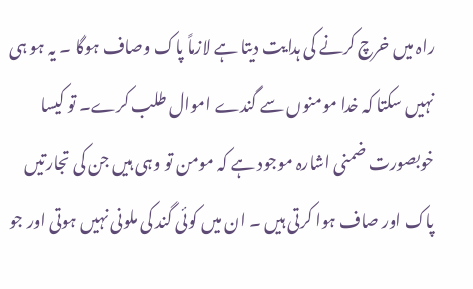راہ میں خرچ کرنے کی ہدایت دیتا ہے لازماً پاک وصاف ہوگا ۔ یہ ہو ہی نہیں سکتا کہ خدا مومنوں سے گندے اموال طلب کرے۔ تو کیسا خوبصورت ضمنی اشارہ موجود ہے کہ مومن تو وہی ہیں جن کی تجارتیں پاک اور صاف ہوا کرتی ہیں ۔ ان میں کوئی گند کی ملونی نہیں ہوتی اور جو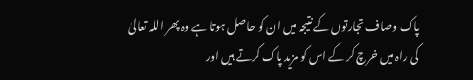پاک وصاف تجارتوں کے نتیجہ میں ان کو حاصل ہوتا ہے وہ پھر اللہ تعالیٰ کی راہ میں خرچ کر کے اس کو مزید پاک کرتے ہیں اور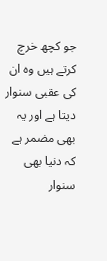جو کچھ خرچ کرتے ہیں وہ ان کی عقبی سنوار دیتا ہے اور یہ بھی مضمر ہے کہ دنیا بھی سنوار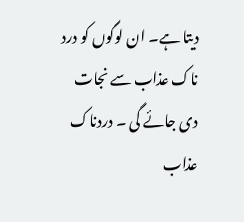دیتا ہے۔ ان لوگوں کو درد ناک عذاب سے نجات دی جائے گی ۔ دردناک عذاب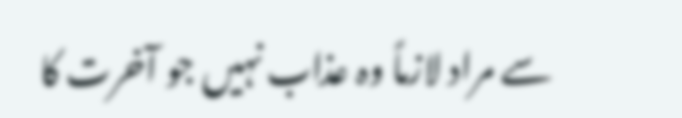سے مراد لازماً وہ عذاب نہیں جو آخرت کا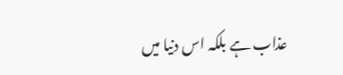عذاب ہے بلکہ اس دنیا میں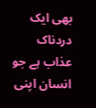بھی ایک دردناک عذاب ہے جو انسان اپنی